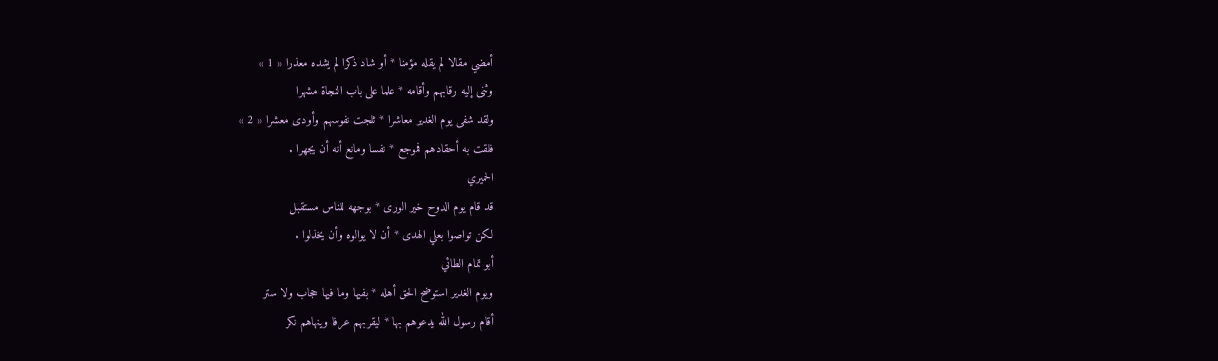أمضي مقالا لم يقله مؤمنا * أو شاد ذكرا لم يشده معذرا « 1 »
وثنى إليه رقابهم وأقامه * علما على باب النجاة مشهرا
ولقد شفى يوم الغدير معاشرا * ثلجت نفوسهم وأودى معشرا « 2 »
فلقت به أحقادهم فموجع * نفسا ومانع أنه أن يجهرا .
الحميري
قد قام يوم الدوح خير الورى * بوجهه للناس مستقبل
لكن تواصوا بعلي الهدى * أن لا يوالوه وأن يخذلوا .
أبو تمام الطائي
ويوم الغدير استوضح الحق أهله * بفيها وما فيها حجاب ولا ستر
أقام رسول الله يدعوهم بها * ليقربهم عرفا وينهاهم نكر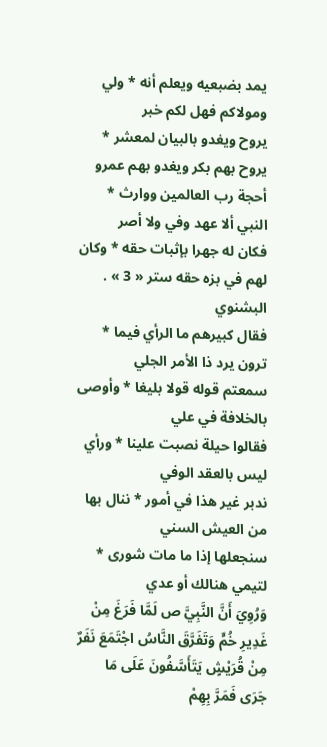يمد بضبعيه ويعلم أنه * ولي ومولاكم فهل لكم خبر
يروح ويغدو بالبيان لمعشر * يروح بهم بكر ويغدو بهم عمرو
أحجة رب العالمين ووارث * النبي ألا عهد وفي ولا أصر
فكان له جهرا بإثبات حقه * وكان لهم في بزه حقه ستر « 3 » .
البشنوي
فقال كبيرهم ما الرأي فيما * ترون يرد ذا الأمر الجلي
سمعتم قوله قولا بليغا * وأوصى بالخلافة في علي
فقالوا حيلة نصبت علينا * ورأي ليس بالعقد الوفي
ندبر غير هذا في أمور * ننال بها من العيش السني
سنجعلها إذا ما مات شورى * لتيمي هنالك أو عدي
وَرُوِيَ أَنَّ النَّبِيَّ ص لَمَّا فَرَغَ مِنْ غَدِيرِ خُمٍّ وَتَفَرَّقَ النَّاسُ اجْتَمَعَ نَفَرٌ مِنْ قُرَيْشٍ يَتَأَسَّفُونَ عَلَى مَا جَرَى فَمَرَّ بِهِمْ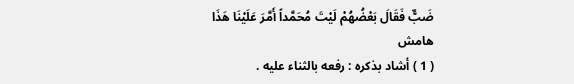ضَبٌّ فَقَالَ بَعْضُهُمْ لَيْتَ مُحَمَّداً أَمَّرَ عَلَيْنَا هَذَا
هامش
( 1 ) أشاد بذكره : رفعه بالثناء عليه .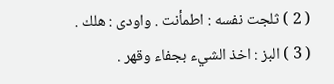( 2 ) ثلجت نفسه : اطمأنت . واودى : هلك .
( 3 ) البز : اخذ الشيء بجفاء وقهر .